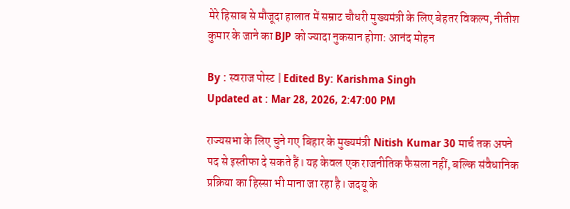मेरे हिसाब से मौजूदा हालात में सम्राट चौधरी मुख्यमंत्री के लिए बेहतर विकल्प, नीतीश कुमार के जाने का BJP को ज्यादा नुकसान होगा: आनंद मोहन

By : स्वराज पोस्ट | Edited By: Karishma Singh
Updated at : Mar 28, 2026, 2:47:00 PM

राज्यसभा के लिए चुने गए बिहार के मुख्यमंत्री Nitish Kumar 30 मार्च तक अपने पद से इस्तीफा दे सकते हैं। यह केवल एक राजनीतिक फैसला नहीं, बल्कि संवैधानिक प्रक्रिया का हिस्सा भी माना जा रहा है। जदयू के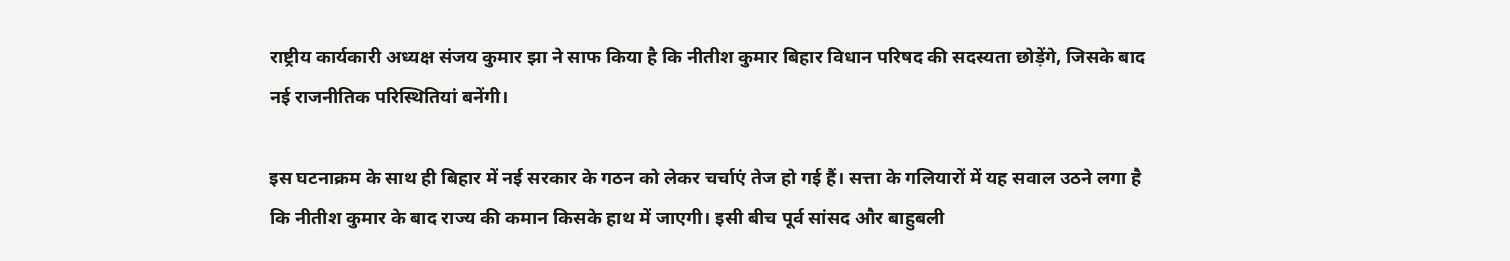राष्ट्रीय कार्यकारी अध्यक्ष संजय कुमार झा ने साफ किया है कि नीतीश कुमार बिहार विधान परिषद की सदस्यता छोड़ेंगे, जिसके बाद नई राजनीतिक परिस्थितियां बनेंगी।

इस घटनाक्रम के साथ ही बिहार में नई सरकार के गठन को लेकर चर्चाएं तेज हो गई हैं। सत्ता के गलियारों में यह सवाल उठने लगा है कि नीतीश कुमार के बाद राज्य की कमान किसके हाथ में जाएगी। इसी बीच पूर्व सांसद और बाहुबली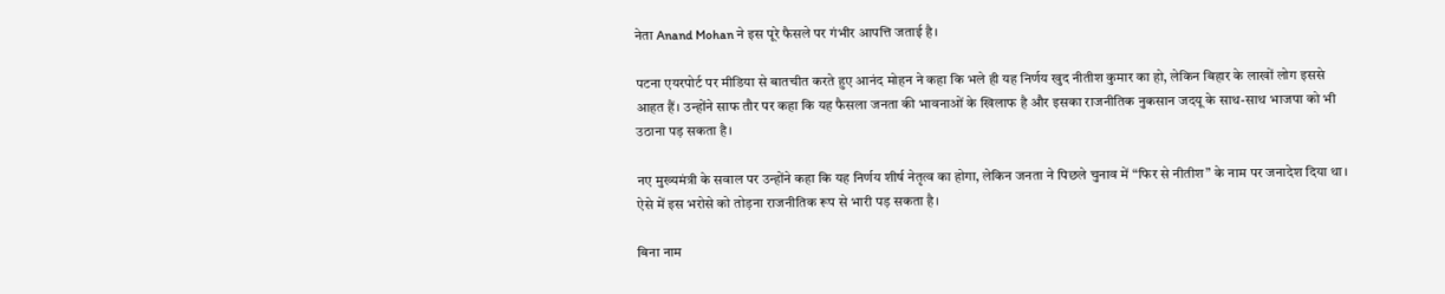नेता Anand Mohan ने इस पूरे फैसले पर गंभीर आपत्ति जताई है।

पटना एयरपोर्ट पर मीडिया से बातचीत करते हुए आनंद मोहन ने कहा कि भले ही यह निर्णय खुद नीतीश कुमार का हो, लेकिन बिहार के लाखों लोग इससे आहत हैं। उन्होंने साफ तौर पर कहा कि यह फैसला जनता की भावनाओं के खिलाफ है और इसका राजनीतिक नुकसान जदयू के साथ-साथ भाजपा को भी उठाना पड़ सकता है।

नए मुख्यमंत्री के सवाल पर उन्होंने कहा कि यह निर्णय शीर्ष नेतृत्व का होगा, लेकिन जनता ने पिछले चुनाव में “फिर से नीतीश” के नाम पर जनादेश दिया था। ऐसे में इस भरोसे को तोड़ना राजनीतिक रूप से भारी पड़ सकता है।

बिना नाम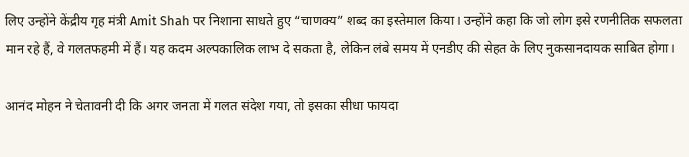लिए उन्होंने केंद्रीय गृह मंत्री Amit Shah पर निशाना साधते हुए “चाणक्य” शब्द का इस्तेमाल किया। उन्होंने कहा कि जो लोग इसे रणनीतिक सफलता मान रहे हैं, वे गलतफहमी में हैं। यह कदम अल्पकालिक लाभ दे सकता है, लेकिन लंबे समय में एनडीए की सेहत के लिए नुकसानदायक साबित होगा।

आनंद मोहन ने चेतावनी दी कि अगर जनता में गलत संदेश गया, तो इसका सीधा फायदा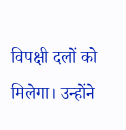विपक्षी दलों को मिलेगा। उन्होंने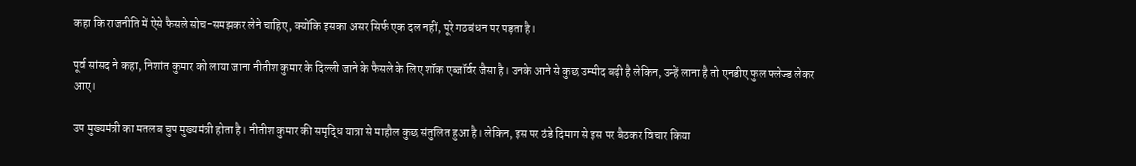कहा कि राजनीति में ऐसे फैसले सोच-समझकर लेने चाहिए, क्योंकि इसका असर सिर्फ एक दल नहीं, पूरे गठबंधन पर पड़ता है।

पूर्व सांसद ने कहा, निशांत कुमार को लाया जाना नीतीश कुमार के दिल्ली जाने के फैसले के लिए शॉक एब्जॉर्वर जैसा है। उनके आने से कुछ उम्मीद बढ़ी है लेकिन, उन्हें लाना है तो एनडीए फुल फ्लेज्ड लेकर आए।

उप मुख्यमंत्री का मतलब चुप मुख्यमंत्री होता है। नीतीश कुमार की समृद्धि यात्रा से माहौल कुछ संतुलित हुआ है। लेकिन, इस पर ठंडे दिमाग से इस पर बैठकर विचार किया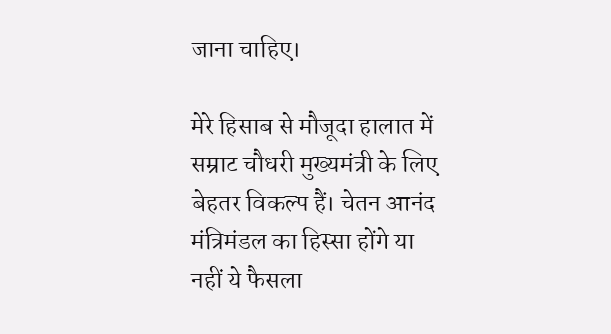जाना चाहिए।

मेरे हिसाब से मौजूदा हालात में सम्राट चौधरी मुख्यमंत्री के लिए बेहतर विकल्प हैं। चेतन आनंद मंत्रिमंडल का हिस्सा होंगे या नहीं ये फैसला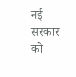नई सरकार को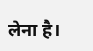लेना है।